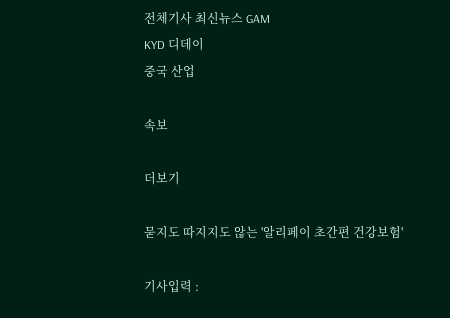전체기사 최신뉴스 GAM
KYD 디데이
중국 산업

속보

더보기

묻지도 따지지도 않는 '알리페이 초간편 건강보험'

기사입력 :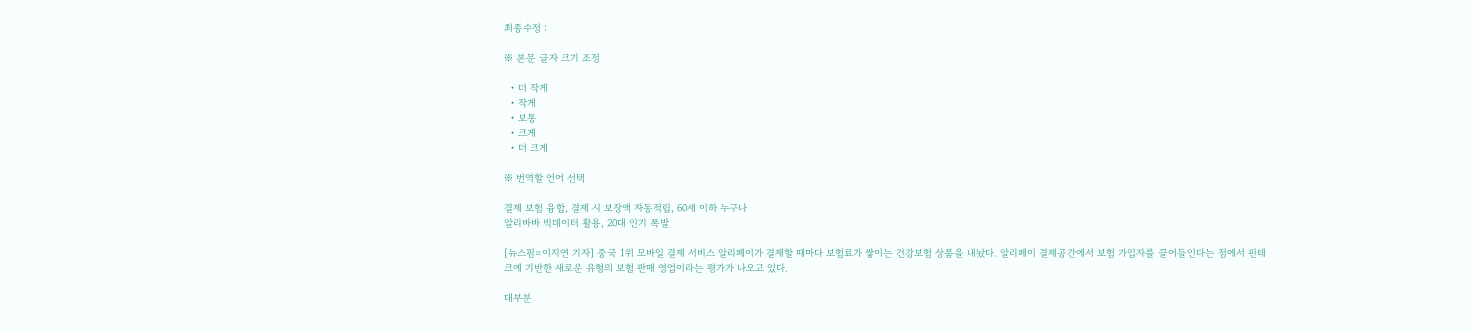최종수정 :

※ 본문 글자 크기 조정

  • 더 작게
  • 작게
  • 보통
  • 크게
  • 더 크게

※ 번역할 언어 선택

결제 보험 융합, 결제 시 보장액 자동적립, 60세 이하 누구나
알리바바 빅데이터 활용, 20대 인기 폭발

[뉴스핌=이지연 기자] 중국 1위 모바일 결제 서비스 알리페이가 결제할 때마다 보험료가 쌓이는 건강보험 상품을 내놨다. 알리페이 결제공간에서 보험 가입자를 끌어들인다는 점에서 핀테크에 기반한 새로운 유형의 보험 판매 영업이라는 평가가 나오고 있다.

대부분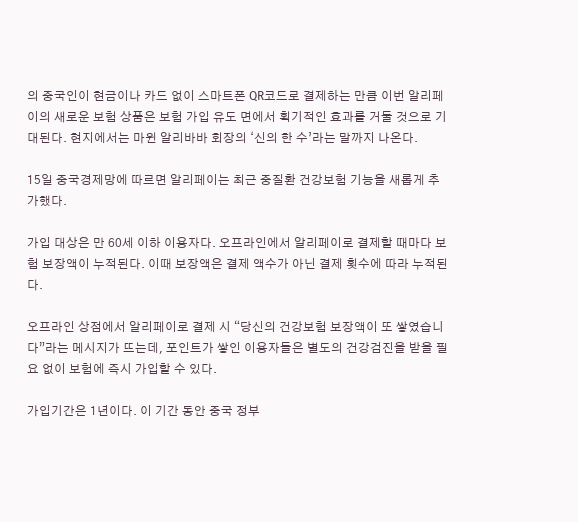의 중국인이 현금이나 카드 없이 스마트폰 QR코드로 결제하는 만큼 이번 알리페이의 새로운 보험 상품은 보험 가입 유도 면에서 획기적인 효과를 거둘 것으로 기대된다. 현지에서는 마윈 알리바바 회장의 ‘신의 한 수’라는 말까지 나온다.

15일 중국경제망에 따르면 알리페이는 최근 중질환 건강보험 기능을 새롭게 추가했다.

가입 대상은 만 60세 이하 이용자다. 오프라인에서 알리페이로 결제할 때마다 보험 보장액이 누적된다. 이때 보장액은 결제 액수가 아닌 결제 횟수에 따라 누적된다.

오프라인 상점에서 알리페이로 결제 시 “당신의 건강보험 보장액이 또 쌓였습니다”라는 메시지가 뜨는데, 포인트가 쌓인 이용자들은 별도의 건강검진을 받을 필요 없이 보험에 즉시 가입할 수 있다.

가입기간은 1년이다. 이 기간 동안 중국 정부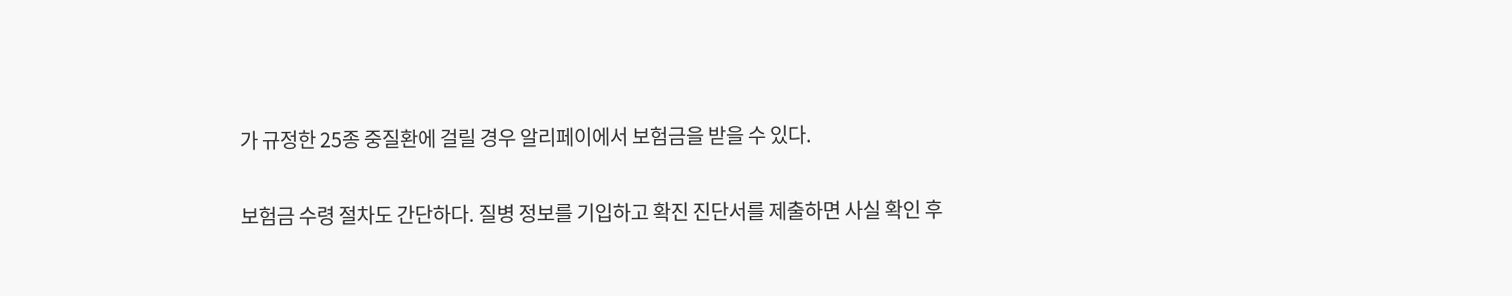가 규정한 25종 중질환에 걸릴 경우 알리페이에서 보험금을 받을 수 있다.

보험금 수령 절차도 간단하다. 질병 정보를 기입하고 확진 진단서를 제출하면 사실 확인 후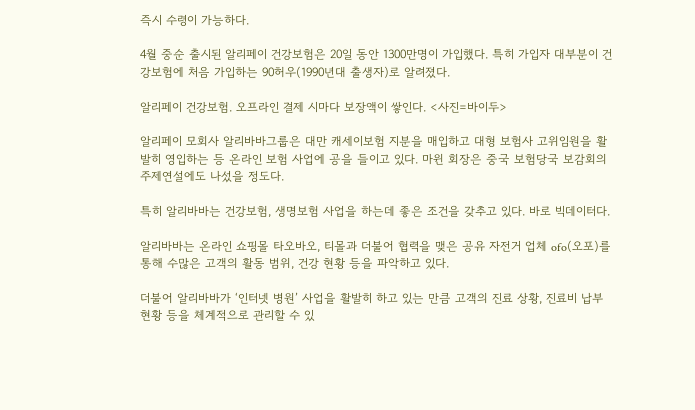즉시 수령이 가능하다.

4월 중순 출시된 알리페이 건강보험은 20일 동안 1300만명이 가입했다. 특히 가입자 대부분이 건강보험에 처음 가입하는 90허우(1990년대 출생자)로 알려졌다.

알리페이 건강보험. 오프라인 결제 시마다 보장액이 쌓인다. <사진=바이두>

알리페이 모회사 알리바바그룹은 대만 캐세이보험 지분을 매입하고 대형 보험사 고위임원을 활발히 영입하는 등 온라인 보험 사업에 공을 들이고 있다. 마윈 회장은 중국 보험당국 보감회의 주제연설에도 나섰을 정도다.

특히 알리바바는 건강보험, 생명보험 사업을 하는데 좋은 조건을 갖추고 있다. 바로 빅데이터다.

알리바바는 온라인 쇼핑몰 타오바오, 티몰과 더불어 협력을 맺은 공유 자전거 업체 ofo(오포)를 통해 수많은 고객의 활동 범위, 건강 현황 등을 파악하고 있다.

더불어 알리바바가 ‘인터넷 병원’ 사업을 활발히 하고 있는 만큼 고객의 진료 상황, 진료비 납부 현황 등을 체계적으로 관리할 수 있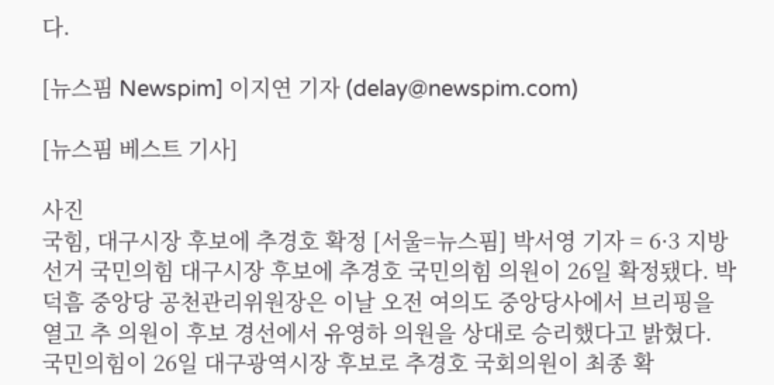다.

[뉴스핌 Newspim] 이지연 기자 (delay@newspim.com)

[뉴스핌 베스트 기사]

사진
국힘, 대구시장 후보에 추경호 확정 [서울=뉴스핌] 박서영 기자 = 6·3 지방선거 국민의힘 대구시장 후보에 추경호 국민의힘 의원이 26일 확정됐다. 박덕흠 중앙당 공천관리위원장은 이날 오전 여의도 중앙당사에서 브리핑을 열고 추 의원이 후보 경선에서 유영하 의원을 상대로 승리했다고 밝혔다. 국민의힘이 26일 대구광역시장 후보로 추경호 국회의원이 최종 확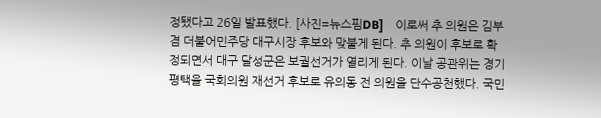정됐다고 26일 발표했다. [사진=뉴스핌DB]    이로써 추 의원은 김부겸 더불어민주당 대구시장 후보와 맞붙게 된다. 추 의원이 후보로 확정되면서 대구 달성군은 보궐선거가 열리게 된다. 이날 공관위는 경기 평택을 국회의원 재선거 후보로 유의동 전 의원을 단수공천했다. 국민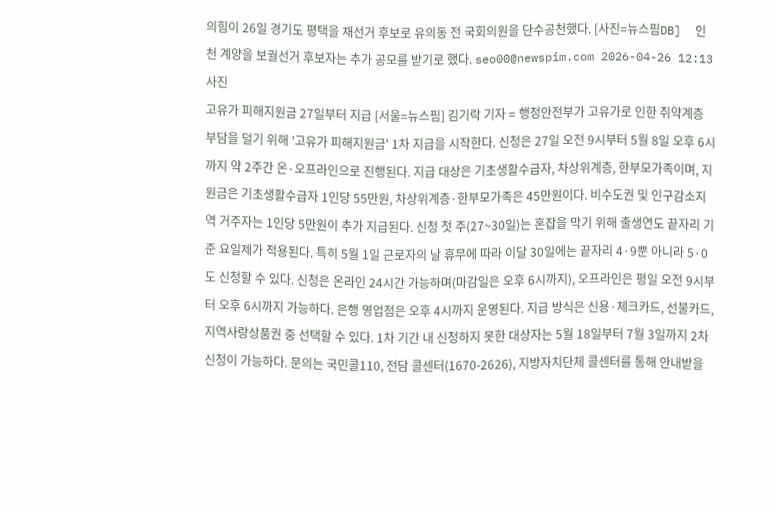의힘이 26일 경기도 평택을 재선거 후보로 유의동 전 국회의원을 단수공천했다. [사진=뉴스핌DB]  인천 계양을 보궐선거 후보자는 추가 공모를 받기로 했다. seo00@newspim.com 2026-04-26 12:13
사진
고유가 피해지원금 27일부터 지급 [서울=뉴스핌] 김기락 기자 = 행정안전부가 고유가로 인한 취약계층 부담을 덜기 위해 '고유가 피해지원금' 1차 지급을 시작한다. 신청은 27일 오전 9시부터 5월 8일 오후 6시까지 약 2주간 온·오프라인으로 진행된다. 지급 대상은 기초생활수급자, 차상위계층, 한부모가족이며, 지원금은 기초생활수급자 1인당 55만원, 차상위계층·한부모가족은 45만원이다. 비수도권 및 인구감소지역 거주자는 1인당 5만원이 추가 지급된다. 신청 첫 주(27~30일)는 혼잡을 막기 위해 출생연도 끝자리 기준 요일제가 적용된다. 특히 5월 1일 근로자의 날 휴무에 따라 이달 30일에는 끝자리 4·9뿐 아니라 5·0도 신청할 수 있다. 신청은 온라인 24시간 가능하며(마감일은 오후 6시까지), 오프라인은 평일 오전 9시부터 오후 6시까지 가능하다. 은행 영업점은 오후 4시까지 운영된다. 지급 방식은 신용·체크카드, 선불카드, 지역사랑상품권 중 선택할 수 있다. 1차 기간 내 신청하지 못한 대상자는 5월 18일부터 7월 3일까지 2차 신청이 가능하다. 문의는 국민콜110, 전담 콜센터(1670-2626), 지방자치단체 콜센터를 통해 안내받을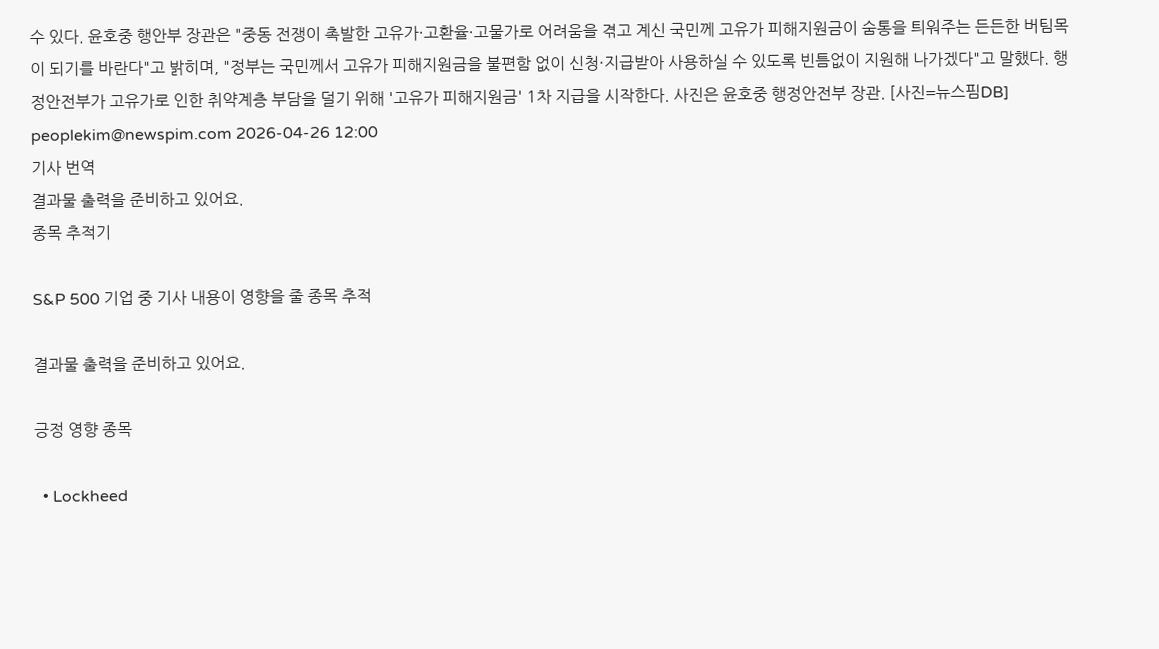수 있다. 윤호중 행안부 장관은 "중동 전쟁이 촉발한 고유가·고환율·고물가로 어려움을 겪고 계신 국민께 고유가 피해지원금이 숨통을 틔워주는 든든한 버팀목이 되기를 바란다"고 밝히며, "정부는 국민께서 고유가 피해지원금을 불편함 없이 신청·지급받아 사용하실 수 있도록 빈틈없이 지원해 나가겠다"고 말했다. 행정안전부가 고유가로 인한 취약계층 부담을 덜기 위해 '고유가 피해지원금' 1차 지급을 시작한다. 사진은 윤호중 행정안전부 장관. [사진=뉴스핌DB] peoplekim@newspim.com 2026-04-26 12:00
기사 번역
결과물 출력을 준비하고 있어요.
종목 추적기

S&P 500 기업 중 기사 내용이 영향을 줄 종목 추적

결과물 출력을 준비하고 있어요.

긍정 영향 종목

  • Lockheed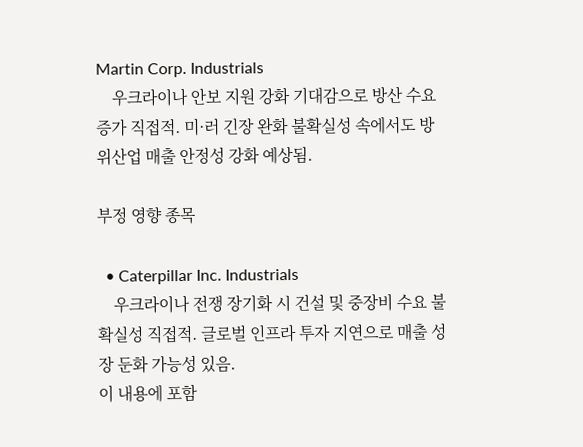Martin Corp. Industrials
    우크라이나 안보 지원 강화 기대감으로 방산 수요 증가 직접적. 미·러 긴장 완화 불확실성 속에서도 방위산업 매출 안정성 강화 예상됨.

부정 영향 종목

  • Caterpillar Inc. Industrials
    우크라이나 전쟁 장기화 시 건설 및 중장비 수요 불확실성 직접적. 글로벌 인프라 투자 지연으로 매출 성장 둔화 가능성 있음.
이 내용에 포함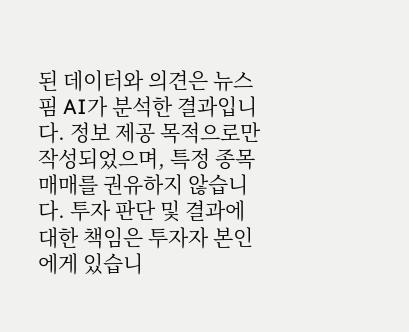된 데이터와 의견은 뉴스핌 AI가 분석한 결과입니다. 정보 제공 목적으로만 작성되었으며, 특정 종목 매매를 권유하지 않습니다. 투자 판단 및 결과에 대한 책임은 투자자 본인에게 있습니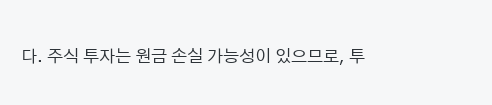다. 주식 투자는 원금 손실 가능성이 있으므로, 투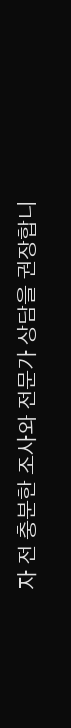자 전 충분한 조사와 전문가 상담을 권장합니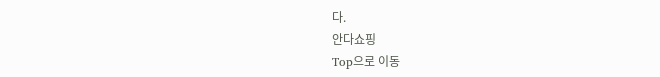다.
안다쇼핑
Top으로 이동